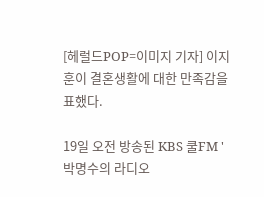[헤럴드POP=이미지 기자] 이지훈이 결혼생활에 대한 만족감을 표했다.

19일 오전 방송된 KBS 쿨FM '박명수의 라디오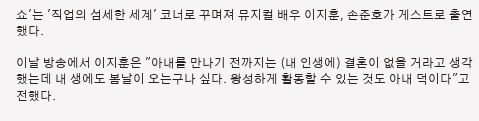쇼'는 '직업의 섬세한 세계' 코너로 꾸며져 뮤지컬 배우 이지훈, 손준호가 게스트로 출연했다.

이날 방송에서 이지훈은 "아내를 만나기 전까지는 (내 인생에) 결혼이 없을 거라고 생각했는데 내 생에도 봄날이 오는구나 싶다. 왕성하게 활동할 수 있는 것도 아내 덕이다"고 전했다.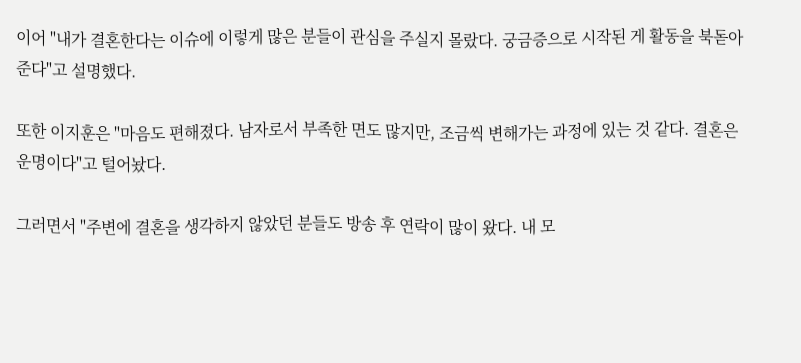이어 "내가 결혼한다는 이슈에 이렇게 많은 분들이 관심을 주실지 몰랐다. 궁금증으로 시작된 게 활동을 북돋아준다"고 설명했다.

또한 이지훈은 "마음도 편해졌다. 남자로서 부족한 면도 많지만, 조금씩 변해가는 과정에 있는 것 같다. 결혼은 운명이다"고 털어놨다.

그러면서 "주변에 결혼을 생각하지 않았던 분들도 방송 후 연락이 많이 왔다. 내 모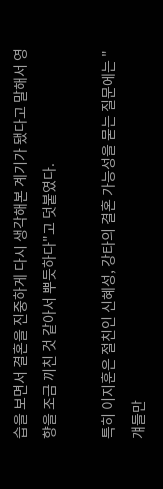습을 보면서 결혼을 진중하게 다시 생각해본 계기가 됐다고 말해서 영향을 조금 끼친 것 같아서 뿌듯하다"고 덧붙였다.

특히 이지훈은 절친인 신혜성, 강타의 결혼 가능성을 묻는 질문에는 "걔들만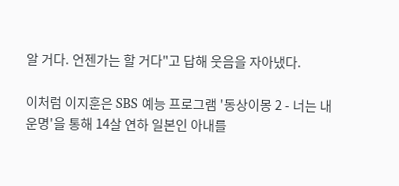알 거다. 언젠가는 할 거다"고 답해 웃음을 자아냈다.

이처럼 이지훈은 SBS 예능 프로그램 '동상이몽 2 - 너는 내 운명'을 통해 14살 연하 일본인 아내를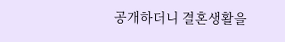공개하더니 결혼생활을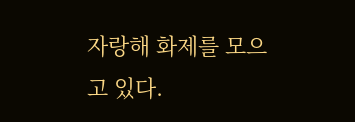자랑해 화제를 모으고 있다.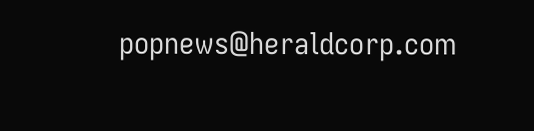popnews@heraldcorp.com